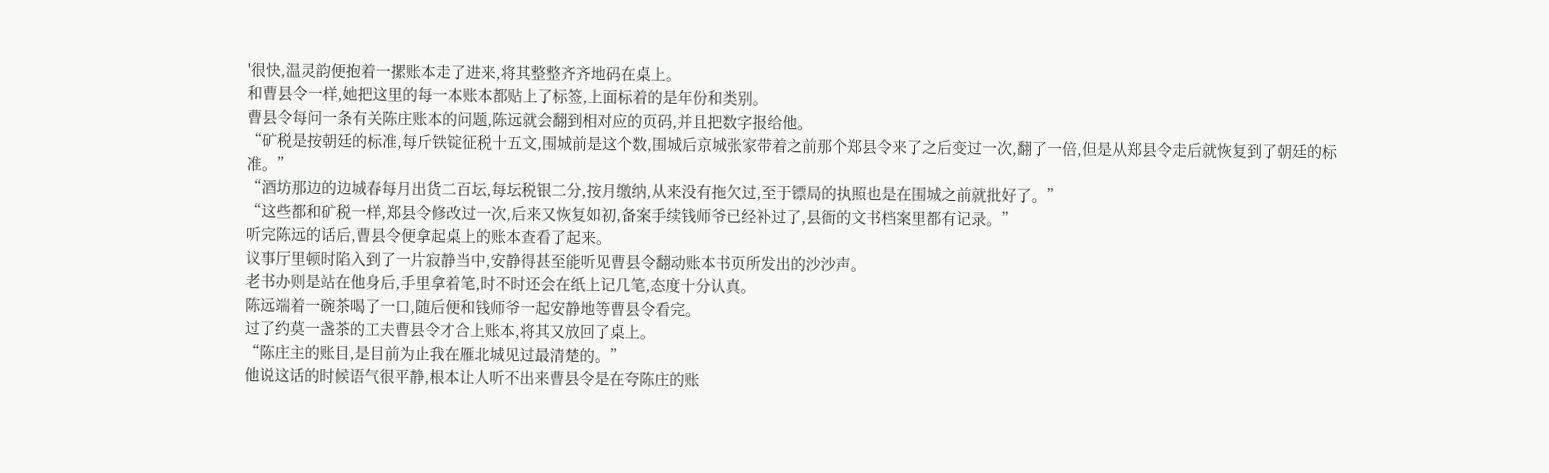'很快,温灵韵便抱着一摞账本走了进来,将其整整齐齐地码在桌上。
和曹县令一样,她把这里的每一本账本都贴上了标签,上面标着的是年份和类别。
曹县令每问一条有关陈庄账本的问题,陈远就会翻到相对应的页码,并且把数字报给他。
“矿税是按朝廷的标准,每斤铁锭征税十五文,围城前是这个数,围城后京城张家带着之前那个郑县令来了之后变过一次,翻了一倍,但是从郑县令走后就恢复到了朝廷的标准。”
“酒坊那边的边城春每月出货二百坛,每坛税银二分,按月缴纳,从来没有拖欠过,至于镖局的执照也是在围城之前就批好了。”
“这些都和矿税一样,郑县令修改过一次,后来又恢复如初,备案手续钱师爷已经补过了,县衙的文书档案里都有记录。”
听完陈远的话后,曹县令便拿起桌上的账本查看了起来。
议事厅里顿时陷入到了一片寂静当中,安静得甚至能听见曹县令翻动账本书页所发出的沙沙声。
老书办则是站在他身后,手里拿着笔,时不时还会在纸上记几笔,态度十分认真。
陈远端着一碗茶喝了一口,随后便和钱师爷一起安静地等曹县令看完。
过了约莫一盏茶的工夫曹县令才合上账本,将其又放回了桌上。
“陈庄主的账目,是目前为止我在雁北城见过最清楚的。”
他说这话的时候语气很平静,根本让人听不出来曹县令是在夸陈庄的账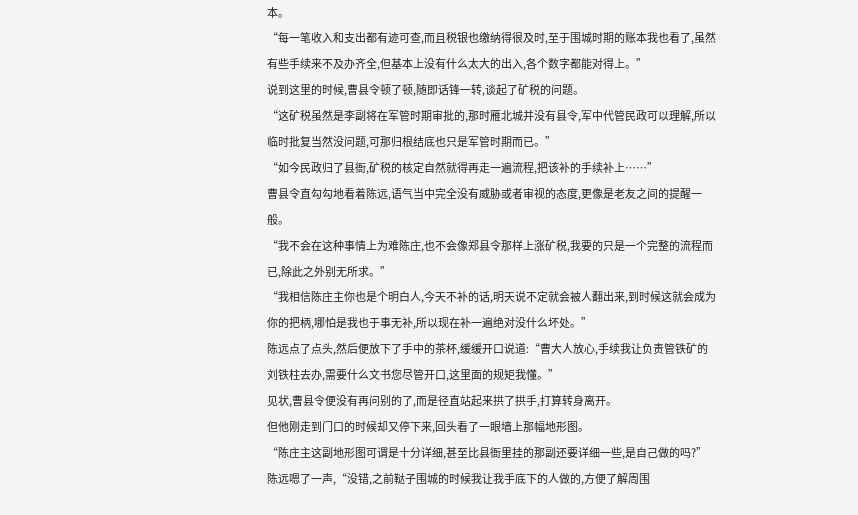本。
“每一笔收入和支出都有迹可查,而且税银也缴纳得很及时,至于围城时期的账本我也看了,虽然有些手续来不及办齐全,但基本上没有什么太大的出入,各个数字都能对得上。”
说到这里的时候,曹县令顿了顿,随即话锋一转,谈起了矿税的问题。
“这矿税虽然是李副将在军管时期审批的,那时雁北城并没有县令,军中代管民政可以理解,所以临时批复当然没问题,可那归根结底也只是军管时期而已。”
“如今民政归了县衙,矿税的核定自然就得再走一遍流程,把该补的手续补上……”
曹县令直勾勾地看着陈远,语气当中完全没有威胁或者审视的态度,更像是老友之间的提醒一般。
“我不会在这种事情上为难陈庄,也不会像郑县令那样上涨矿税,我要的只是一个完整的流程而已,除此之外别无所求。”
“我相信陈庄主你也是个明白人,今天不补的话,明天说不定就会被人翻出来,到时候这就会成为你的把柄,哪怕是我也于事无补,所以现在补一遍绝对没什么坏处。”
陈远点了点头,然后便放下了手中的茶杯,缓缓开口说道:“曹大人放心,手续我让负责管铁矿的刘铁柱去办,需要什么文书您尽管开口,这里面的规矩我懂。”
见状,曹县令便没有再问别的了,而是径直站起来拱了拱手,打算转身离开。
但他刚走到门口的时候却又停下来,回头看了一眼墙上那幅地形图。
“陈庄主这副地形图可谓是十分详细,甚至比县衙里挂的那副还要详细一些,是自己做的吗?”
陈远嗯了一声,“没错,之前鞑子围城的时候我让我手底下的人做的,方便了解周围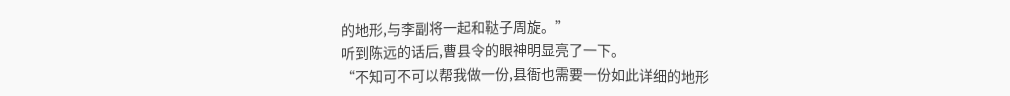的地形,与李副将一起和鞑子周旋。”
听到陈远的话后,曹县令的眼神明显亮了一下。
“不知可不可以帮我做一份,县衙也需要一份如此详细的地形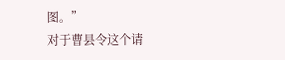图。”
对于曹县令这个请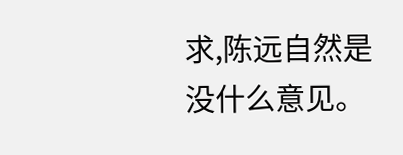求,陈远自然是没什么意见。